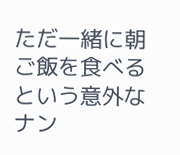ただ一緒に朝ご飯を食べるという意外なナン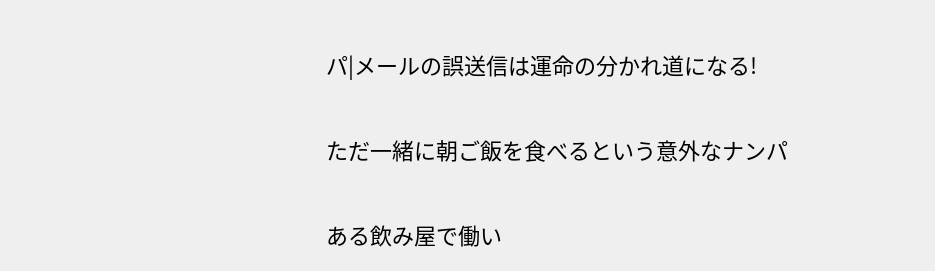パ|メールの誤送信は運命の分かれ道になる!

ただ一緒に朝ご飯を食べるという意外なナンパ

ある飲み屋で働い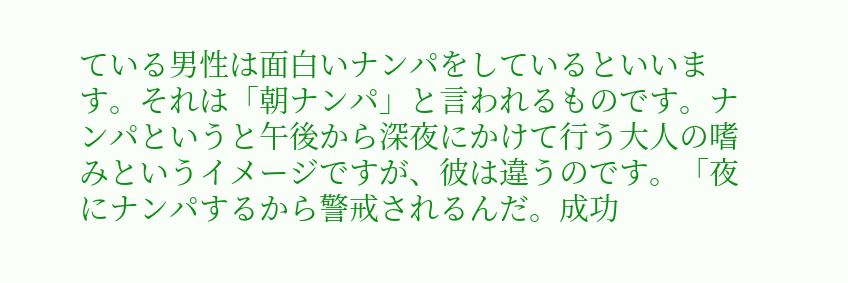ている男性は面白いナンパをしているといいます。それは「朝ナンパ」と言われるものです。ナンパというと午後から深夜にかけて行う大人の嗜みというイメージですが、彼は違うのです。「夜にナンパするから警戒されるんだ。成功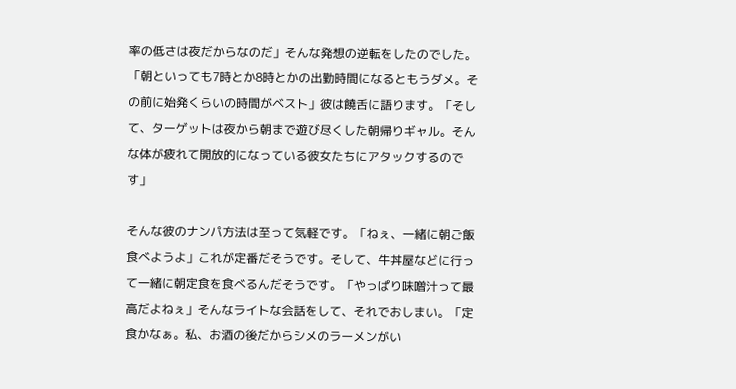率の低さは夜だからなのだ」そんな発想の逆転をしたのでした。「朝といっても7時とか8時とかの出勤時間になるともうダメ。その前に始発くらいの時間がベスト」彼は饒舌に語ります。「そして、ターゲットは夜から朝まで遊び尽くした朝帰りギャル。そんな体が疲れて開放的になっている彼女たちにアタックするのです」

そんな彼のナンパ方法は至って気軽です。「ねぇ、一緒に朝ご飯食べようよ」これが定番だそうです。そして、牛丼屋などに行って一緒に朝定食を食べるんだそうです。「やっぱり味噌汁って最高だよねぇ」そんなライトな会話をして、それでおしまい。「定食かなぁ。私、お酒の後だからシメのラーメンがい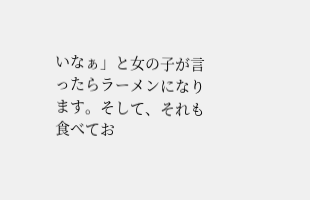いなぁ」と女の子が言ったらラーメンになります。そして、それも食べてお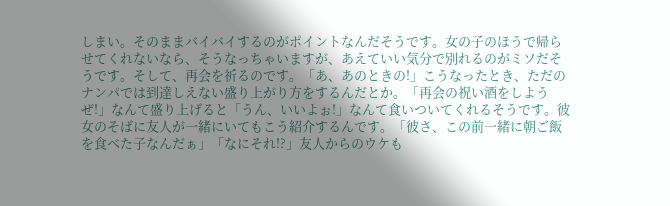しまい。そのままバイバイするのがポイントなんだそうです。女の子のほうで帰らせてくれないなら、そうなっちゃいますが、あえていい気分で別れるのがミソだそうです。そして、再会を祈るのです。「あ、あのときの!」こうなったとき、ただのナンパでは到達しえない盛り上がり方をするんだとか。「再会の祝い酒をしようぜ!」なんて盛り上げると「うん、いいよぉ!」なんて食いついてくれるそうです。彼女のそばに友人が一緒にいてもこう紹介するんです。「彼さ、この前一緒に朝ご飯を食べた子なんだぁ」「なにそれ!?」友人からのウケも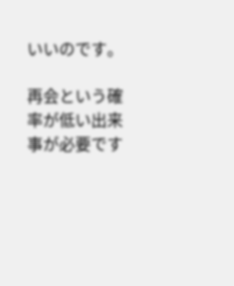いいのです。

再会という確率が低い出来事が必要です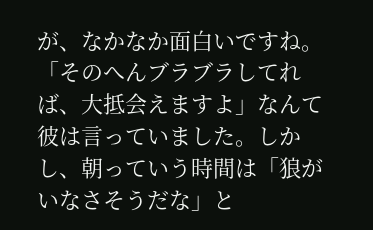が、なかなか面白いですね。「そのへんブラブラしてれば、大抵会えますよ」なんて彼は言っていました。しかし、朝っていう時間は「狼がいなさそうだな」と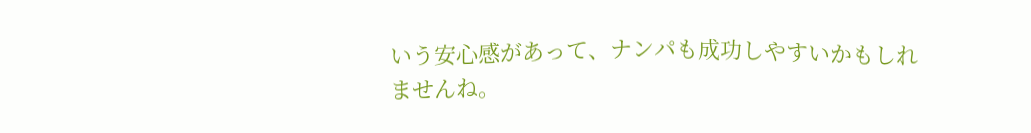いう安心感があって、ナンパも成功しやすいかもしれませんね。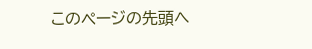このページの先頭へ